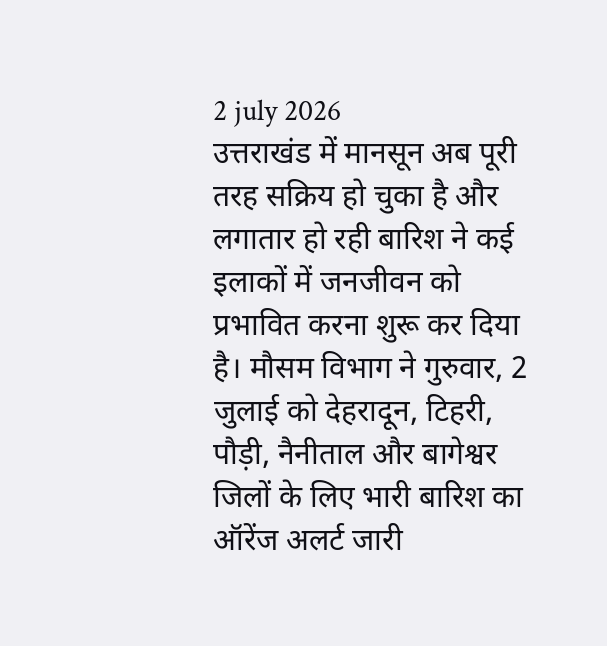2 july 2026
उत्तराखंड में मानसून अब पूरी तरह सक्रिय हो चुका है और लगातार हो रही बारिश ने कई इलाकों में जनजीवन को प्रभावित करना शुरू कर दिया है। मौसम विभाग ने गुरुवार, 2 जुलाई को देहरादून, टिहरी, पौड़ी, नैनीताल और बागेश्वर जिलों के लिए भारी बारिश का ऑरेंज अलर्ट जारी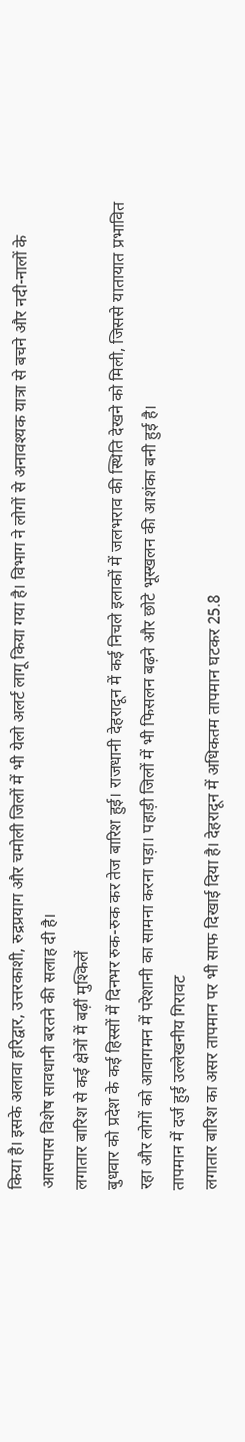किया है। इसके अलावा हरिद्वार, उत्तरकाशी, रुद्रप्रयाग और चमोली जिलों में भी येलो अलर्ट लागू किया गया है। विभाग ने लोगों से अनावश्यक यात्रा से बचने और नदी-नालों के आसपास विशेष सावधानी बरतने की सलाह दी है।
लगातार बारिश से कई क्षेत्रों में बढ़ीं मुश्किलें
बुधवार को प्रदेश के कई हिस्सों में दिनभर रुक-रुक कर तेज बारिश हुई। राजधानी देहरादून में कई निचले इलाकों में जलभराव की स्थिति देखने को मिली, जिससे यातायात प्रभावित रहा और लोगों को आवागमन में परेशानी का सामना करना पड़ा। पहाड़ी जिलों में भी फिसलन बढ़ने और छोटे भूस्खलन की आशंका बनी हुई है।
तापमान में दर्ज हुई उल्लेखनीय गिरावट
लगातार बारिश का असर तापमान पर भी साफ दिखाई दिया है। देहरादून में अधिकतम तापमान घटकर 25.8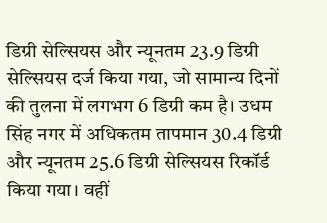डिग्री सेल्सियस और न्यूनतम 23.9 डिग्री सेल्सियस दर्ज किया गया, जो सामान्य दिनों की तुलना में लगभग 6 डिग्री कम है। उधम सिंह नगर में अधिकतम तापमान 30.4 डिग्री और न्यूनतम 25.6 डिग्री सेल्सियस रिकॉर्ड किया गया। वहीं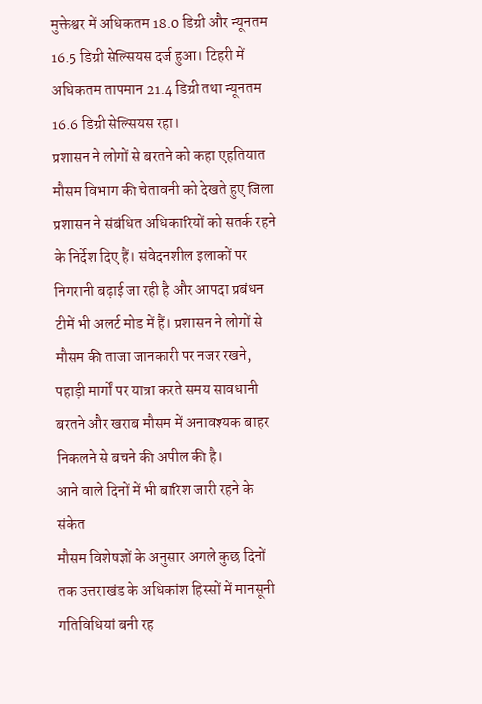मुक्तेश्वर में अधिकतम 18.0 डिग्री और न्यूनतम 16.5 डिग्री सेल्सियस दर्ज हुआ। टिहरी में अधिकतम तापमान 21.4 डिग्री तथा न्यूनतम 16.6 डिग्री सेल्सियस रहा।
प्रशासन ने लोगों से बरतने को कहा एहतियात
मौसम विभाग की चेतावनी को देखते हुए जिला प्रशासन ने संबंधित अधिकारियों को सतर्क रहने के निर्देश दिए हैं। संवेदनशील इलाकों पर निगरानी बढ़ाई जा रही है और आपदा प्रबंधन टीमें भी अलर्ट मोड में हैं। प्रशासन ने लोगों से मौसम की ताजा जानकारी पर नजर रखने, पहाड़ी मार्गों पर यात्रा करते समय सावधानी बरतने और खराब मौसम में अनावश्यक बाहर निकलने से बचने की अपील की है।
आने वाले दिनों में भी बारिश जारी रहने के संकेत
मौसम विशेषज्ञों के अनुसार अगले कुछ दिनों तक उत्तराखंड के अधिकांश हिस्सों में मानसूनी गतिविधियां बनी रह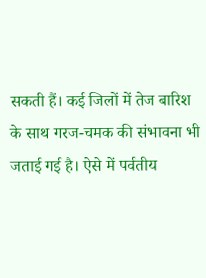सकती हैं। कई जिलों में तेज बारिश के साथ गरज-चमक की संभावना भी जताई गई है। ऐसे में पर्वतीय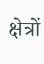क्षेत्रों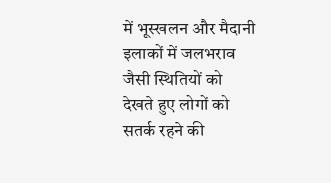में भूस्खलन और मैदानी इलाकों में जलभराव जैसी स्थितियों को देखते हुए लोगों को सतर्क रहने की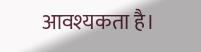आवश्यकता है।